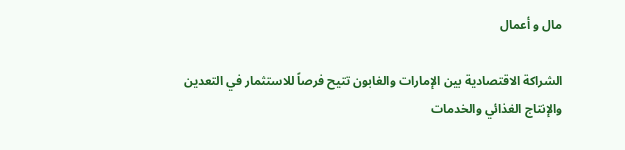مال و أعمال

الشراكة الاقتصادية بين الإمارات والغابون تتيح فرصاً للاستثمار في التعدين والإنتاج الغذائي والخدمات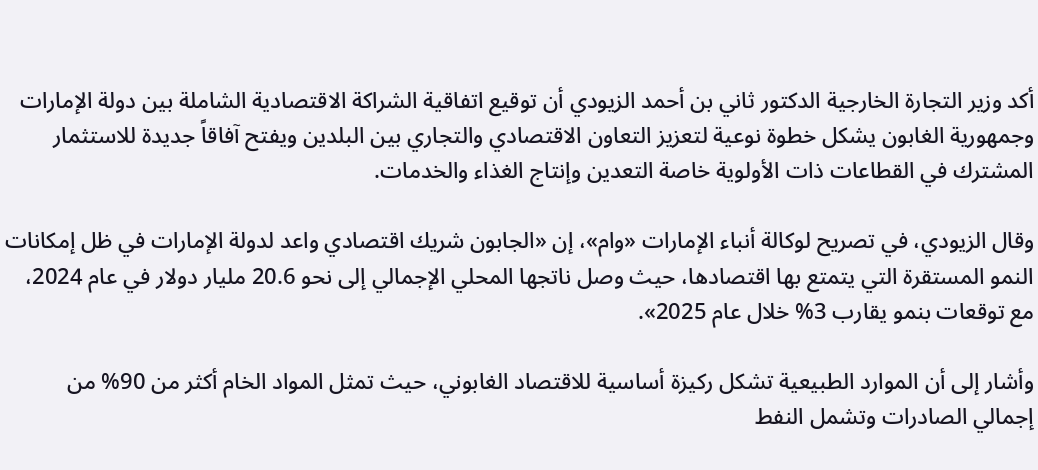أكد وزير التجارة الخارجية الدكتور ثاني بن أحمد الزيودي أن توقيع اتفاقية الشراكة الاقتصادية الشاملة بين دولة الإمارات وجمهورية الغابون يشكل خطوة نوعية لتعزيز التعاون الاقتصادي والتجاري بين البلدين ويفتح آفاقاً جديدة للاستثمار المشترك في القطاعات ذات الأولوية خاصة التعدين وإنتاج الغذاء والخدمات.

وقال الزيودي، في تصريح لوكالة أنباء الإمارات «وام»، إن «الجابون شريك اقتصادي واعد لدولة الإمارات في ظل إمكانات النمو المستقرة التي يتمتع بها اقتصادها، حيث وصل ناتجها المحلي الإجمالي إلى نحو 20.6 مليار دولار في عام 2024، مع توقعات بنمو يقارب 3% خلال عام 2025».

وأشار إلى أن الموارد الطبيعية تشكل ركيزة أساسية للاقتصاد الغابوني، حيث تمثل المواد الخام أكثر من 90% من إجمالي الصادرات وتشمل النفط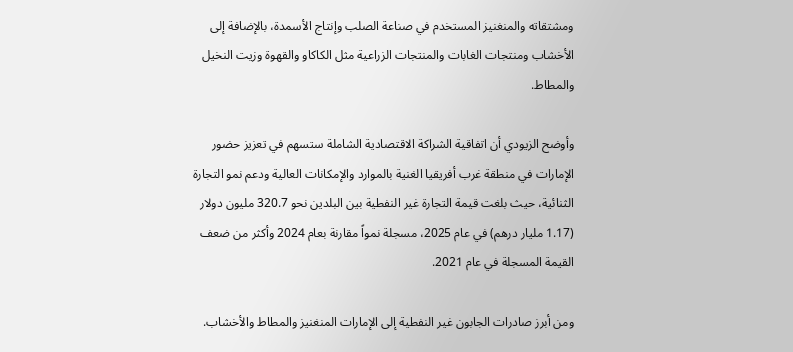ومشتقاته والمنغنيز المستخدم في صناعة الصلب وإنتاج الأسمدة، بالإضافة إلى الأخشاب ومنتجات الغابات والمنتجات الزراعية مثل الكاكاو والقهوة وزيت النخيل والمطاط.

وأوضح الزيودي أن اتفاقية الشراكة الاقتصادية الشاملة ستسهم في تعزيز حضور الإمارات في منطقة غرب أفريقيا الغنية بالموارد والإمكانات العالية ودعم نمو التجارة الثنائية، حيث بلغت قيمة التجارة غير النفطية بين البلدين نحو 320.7 مليون دولار (1.17 مليار درهم) في عام 2025، مسجلة نمواً مقارنة بعام 2024 وأكثر من ضعف القيمة المسجلة في عام 2021.

ومن أبرز صادرات الجابون غير النفطية إلى الإمارات المنغنيز والمطاط والأخشاب.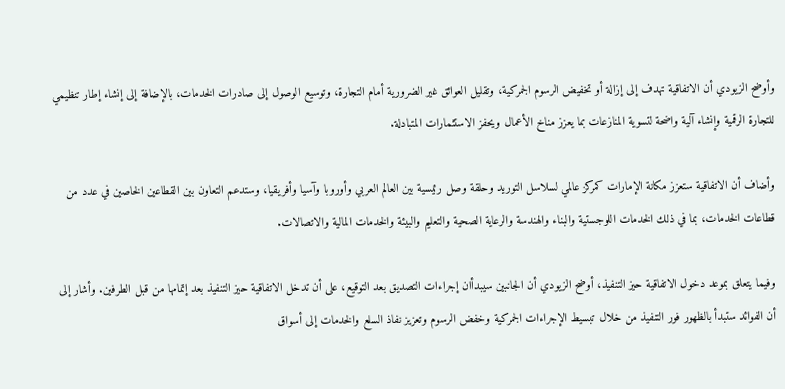وأوضح الزيودي أن الاتفاقية تهدف إلى إزالة أو تخفيض الرسوم الجمركية، وتقليل العوائق غير الضرورية أمام التجارة، وتوسيع الوصول إلى صادرات الخدمات، بالإضافة إلى إنشاء إطار تنظيمي للتجارة الرقمية وإنشاء آلية واضحة لتسوية المنازعات بما يعزز مناخ الأعمال ويحفز الاستثمارات المتبادلة.

وأضاف أن الاتفاقية ستعزز مكانة الإمارات كمركز عالمي لسلاسل التوريد وحلقة وصل رئيسية بين العالم العربي وأوروبا وآسيا وأفريقيا، وستدعم التعاون بين القطاعين الخاصين في عدد من قطاعات الخدمات، بما في ذلك الخدمات اللوجستية والبناء والهندسة والرعاية الصحية والتعليم والبيئة والخدمات المالية والاتصالات.

وفيما يتعلق بموعد دخول الاتفاقية حيز التنفيذ، أوضح الزيودي أن الجانبين سيبدأان إجراءات التصديق بعد التوقيع، على أن تدخل الاتفاقية حيز التنفيذ بعد إتمامها من قبل الطرفين. وأشار إلى أن الفوائد ستبدأ بالظهور فور التنفيذ من خلال تبسيط الإجراءات الجمركية وخفض الرسوم وتعزيز نفاذ السلع والخدمات إلى أسواق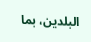البلدين، بما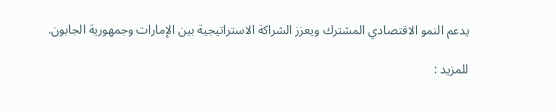يدعم النمو الاقتصادي المشترك ويعزز الشراكة الاستراتيجية بين الإمارات وجمهورية الجابون.

للمزيد :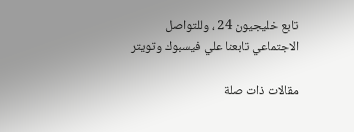تابع خليجيون 24 ، وللتواصل الاجتماعي تابعنا علي فيسبوك وتويتر

مقالات ذات صلة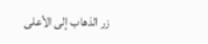زر الذهاب إلى الأعلى